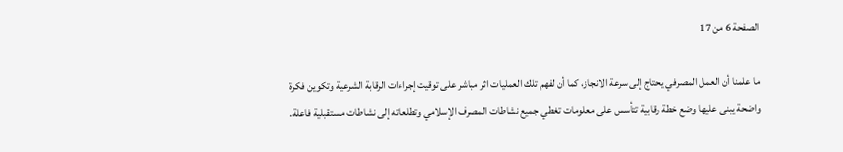الصفحة 6 من 17

ما علمنا أن العمل المصرفي يحتاج إلى سرعة الانجاز، كما أن لفهم تلك العمليات اثر مباشر على توقيت إجراءات الرقابة الشرعية وتكوين فكرة واضحة يبنى عليها وضع خطة رقابية تتأسس على معلومات تغطي جميع نشاطات المصرف الإسلامي وتطلعاته إلى نشاطات مستقبلية فاعلة.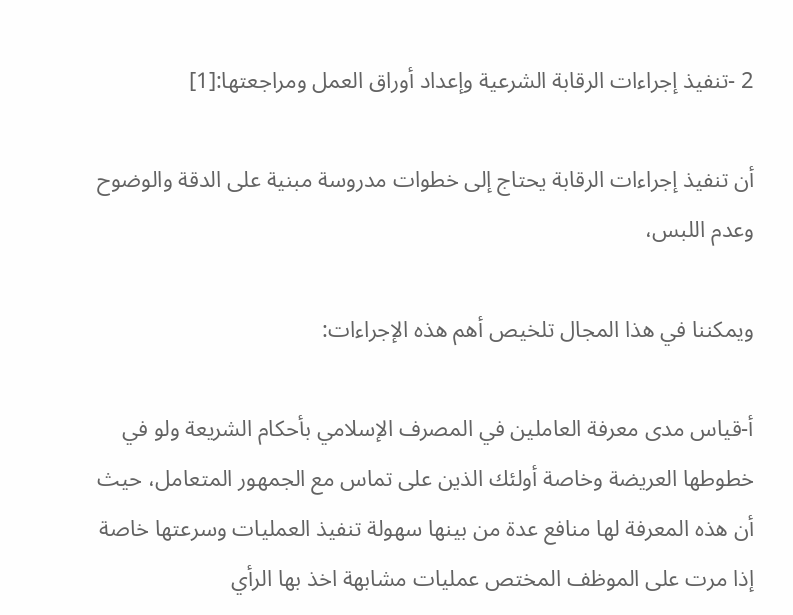2 -تنفيذ إجراءات الرقابة الشرعية وإعداد أوراق العمل ومراجعتها:[1]

أن تنفيذ إجراءات الرقابة يحتاج إلى خطوات مدروسة مبنية على الدقة والوضوح وعدم اللبس،

ويمكننا في هذا المجال تلخيص أهم هذه الإجراءات:

أ-قياس مدى معرفة العاملين في المصرف الإسلامي بأحكام الشريعة ولو في خطوطها العريضة وخاصة أولئك الذين على تماس مع الجمهور المتعامل، حيث أن هذه المعرفة لها منافع عدة من بينها سهولة تنفيذ العمليات وسرعتها خاصة إذا مرت على الموظف المختص عمليات مشابهة اخذ بها الرأي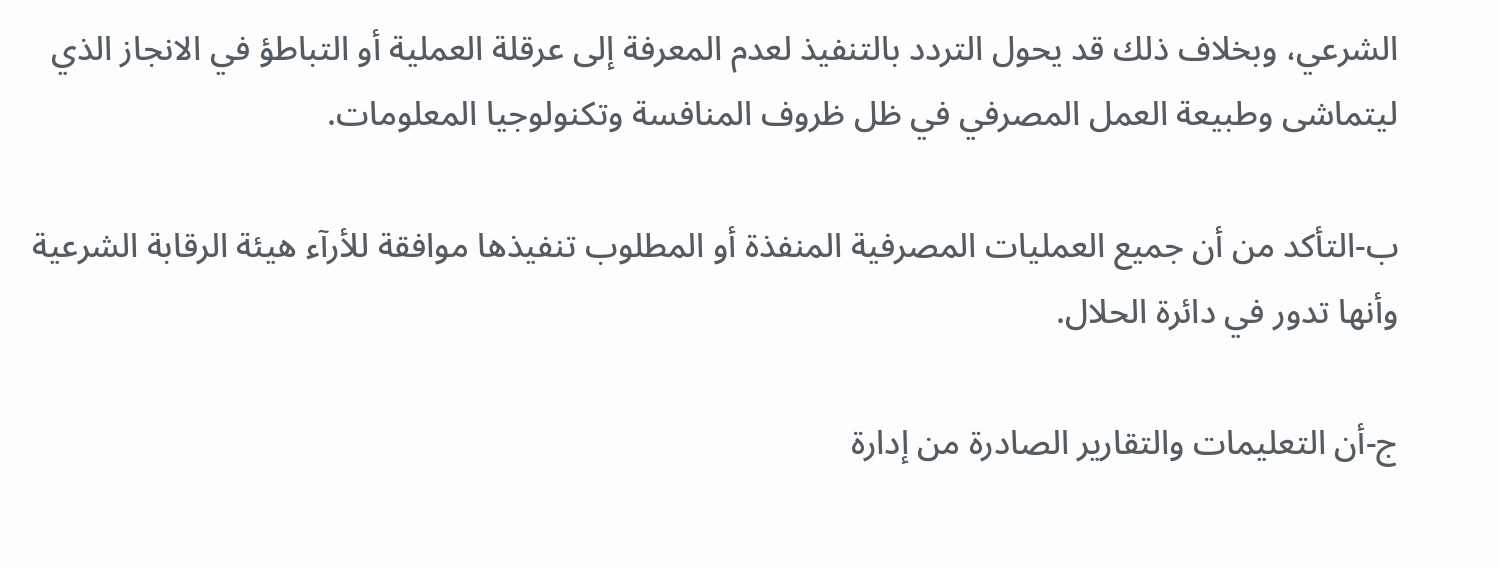الشرعي، وبخلاف ذلك قد يحول التردد بالتنفيذ لعدم المعرفة إلى عرقلة العملية أو التباطؤ في الانجاز الذي ليتماشى وطبيعة العمل المصرفي في ظل ظروف المنافسة وتكنولوجيا المعلومات.

ب-التأكد من أن جميع العمليات المصرفية المنفذة أو المطلوب تنفيذها موافقة للأرآء هيئة الرقابة الشرعية وأنها تدور في دائرة الحلال.

ج-أن التعليمات والتقارير الصادرة من إدارة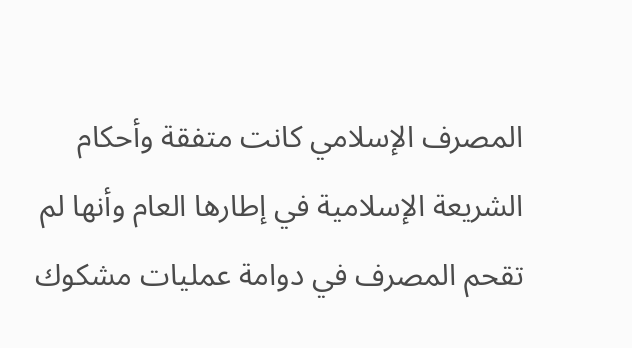المصرف الإسلامي كانت متفقة وأحكام الشريعة الإسلامية في إطارها العام وأنها لم تقحم المصرف في دوامة عمليات مشكوك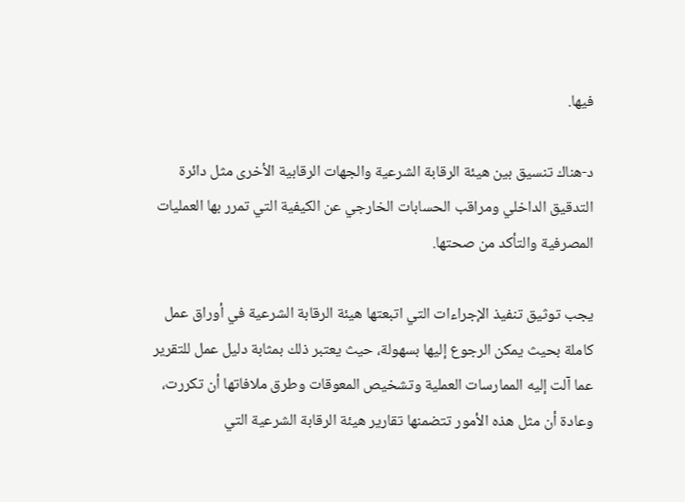فيها.

د-هناك تنسيق بين هيئة الرقابة الشرعية والجهات الرقابية الأخرى مثل دائرة التدقيق الداخلي ومراقب الحسابات الخارجي عن الكيفية التي تمرر بها العمليات المصرفية والتأكد من صحتها.

يجب توثيق تنفيذ الإجراءات التي اتبعتها هيئة الرقابة الشرعية في أوراق عمل كاملة بحيث يمكن الرجوع إليها بسهولة، حيث يعتبر ذلك بمثابة دليل عمل للتقرير عما آلت إليه الممارسات العملية وتشخيص المعوقات وطرق ملافاتها أن تكررت، وعادة أن مثل هذه الأمور تتضمنها تقارير هيئة الرقابة الشرعية التي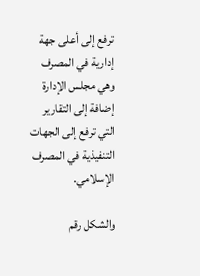ترفع إلى أعلى جهة إدارية في المصرف وهي مجلس الإدارة إضافة إلى التقارير التي ترفع إلى الجهات التنفيذية في المصرف الإسلامي.

والشكل رقم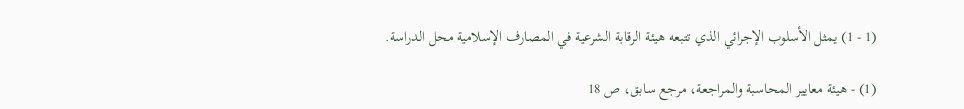(1 - 1) يمثل الأسلوب الإجرائي الذي تتبعه هيئة الرقابة الشرعية في المصارف الإسلامية محل الدراسة.

(1) - هيئة معايير المحاسبة والمراجعة، مرجع سابق، ص 18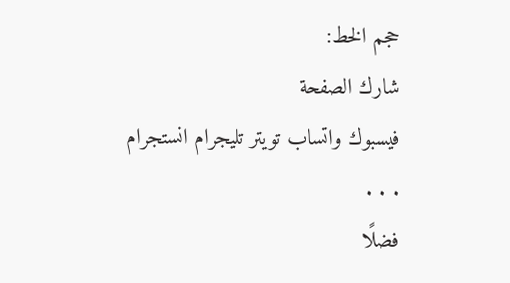حجم الخط:
شارك الصفحة
فيسبوك واتساب تويتر تليجرام انستجرام
. . .
فضلًا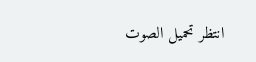انتظر تحميل الصوت